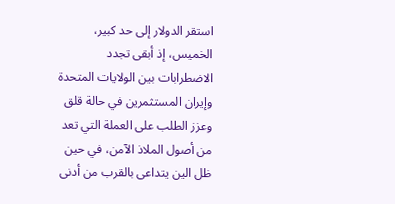استقر الدولار إلى حد كبير، الخميس، إذ أبقى تجدد الاضطرابات بين الولايات المتحدة وإيران المستثمرين في حالة قلق وعزز الطلب على العملة التي تعد من أصول الملاذ الآمن، في حين ظل الين يتداعى بالقرب من أدنى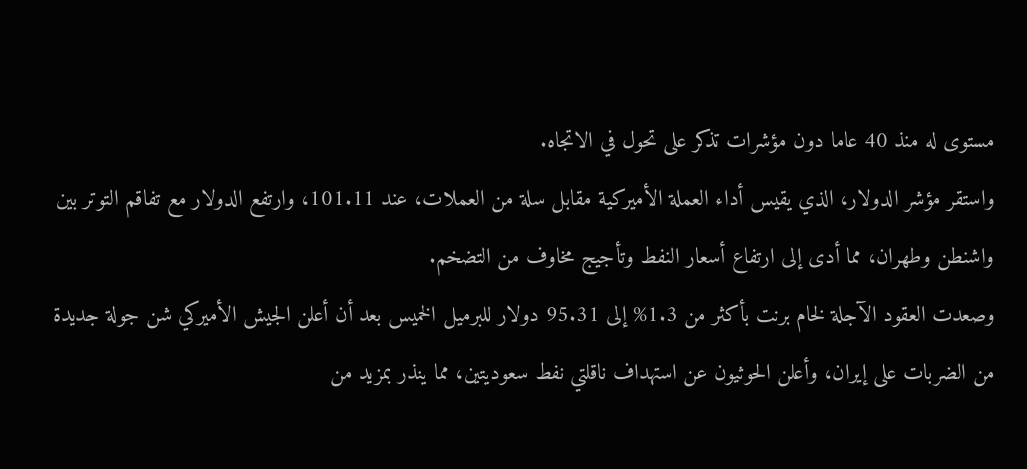مستوى له منذ 40 عاما دون مؤشرات تذكر على تحول في الاتجاه.
واستقر مؤشر الدولار، الذي يقيس أداء العملة الأميركية مقابل سلة من العملات، عند 101.11، وارتفع الدولار مع تفاقم التوتر بين واشنطن وطهران، مما أدى إلى ارتفاع أسعار النفط وتأجيج مخاوف من التضخم.
وصعدت العقود الآجلة لخام برنت بأكثر من 1.3% إلى 95.31 دولار للبرميل الخميس بعد أن أعلن الجيش الأميركي شن جولة جديدة من الضربات على إيران، وأعلن الحوثيون عن استهداف ناقلتي نفط سعوديتين، مما ينذر بمزيد من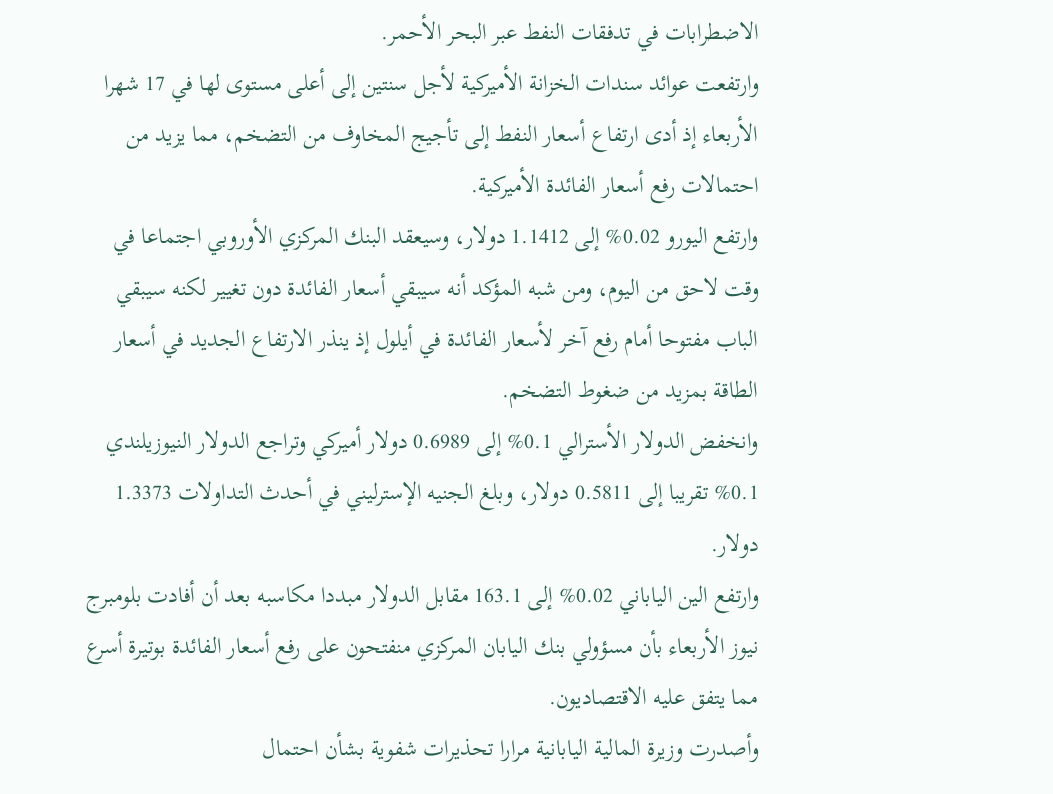الاضطرابات في تدفقات النفط عبر البحر الأحمر.
وارتفعت عوائد سندات الخزانة الأميركية لأجل سنتين إلى أعلى مستوى لها في 17 شهرا الأربعاء إذ أدى ارتفاع أسعار النفط إلى تأجيج المخاوف من التضخم، مما يزيد من احتمالات رفع أسعار الفائدة الأميركية.
وارتفع اليورو 0.02% إلى 1.1412 دولار، وسيعقد البنك المركزي الأوروبي اجتماعا في وقت لاحق من اليوم، ومن شبه المؤكد أنه سيبقي أسعار الفائدة دون تغيير لكنه سيبقي الباب مفتوحا أمام رفع آخر لأسعار الفائدة في أيلول إذ ينذر الارتفاع الجديد في أسعار الطاقة بمزيد من ضغوط التضخم.
وانخفض الدولار الأسترالي 0.1% إلى 0.6989 دولار أميركي وتراجع الدولار النيوزيلندي 0.1% تقريبا إلى 0.5811 دولار، وبلغ الجنيه الإسترليني في أحدث التداولات 1.3373 دولار.
وارتفع الين الياباني 0.02% إلى 163.1 مقابل الدولار مبددا مكاسبه بعد أن أفادت بلومبرج نيوز الأربعاء بأن مسؤولي بنك اليابان المركزي منفتحون على رفع أسعار الفائدة بوتيرة أسرع مما يتفق عليه الاقتصاديون.
وأصدرت وزيرة المالية اليابانية مرارا تحذيرات شفوية بشأن احتمال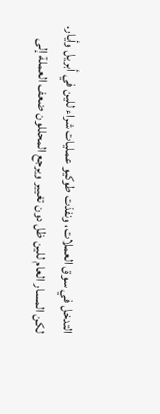التدخل في سوق العملات، ونفذت طوكيو عمليات شراء للين في أبريل وأيار.
لكن المسار العام للين ظل دون تغيير ويرجع المحللون ضعف العملة إلى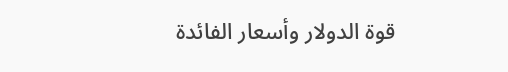قوة الدولار وأسعار الفائدة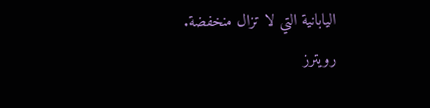اليابانية التي لا تزال منخفضة.
رويترز